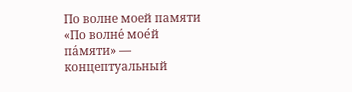По волне моей памяти
«По волне́ мое́й па́мяти» — концептуальный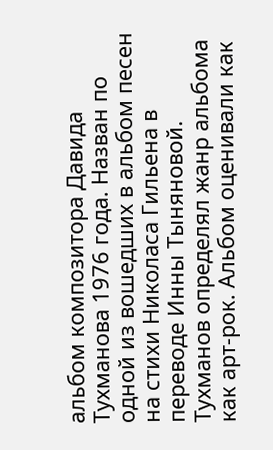альбом композитора Давида Тухманова 1976 года. Назван по одной из вошедших в альбом песен на стихи Николаса Гильена в переводе Инны Тыняновой. Тухманов определял жанр альбома как арт-рок. Альбом оценивали как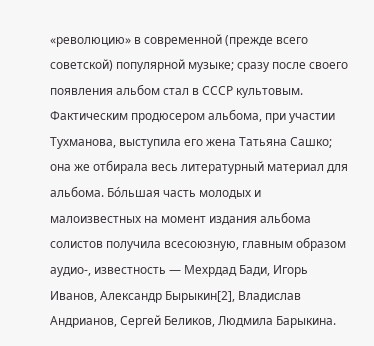«революцию» в современной (прежде всего советской) популярной музыке; сразу после своего появления альбом стал в СССР культовым.
Фактическим продюсером альбома, при участии Тухманова, выступила его жена Татьяна Сашко; она же отбирала весь литературный материал для альбома. Бо́льшая часть молодых и малоизвестных на момент издания альбома солистов получила всесоюзную, главным образом аудио-, известность — Мехрдад Бади, Игорь Иванов, Александр Бырыкин[2], Владислав Андрианов, Сергей Беликов, Людмила Барыкина.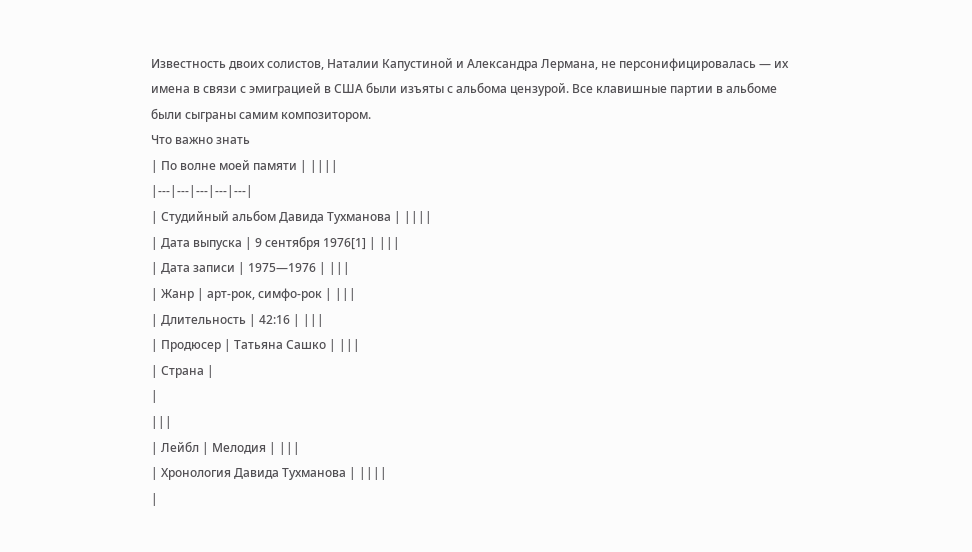Известность двоих солистов, Наталии Капустиной и Александра Лермана, не персонифицировалась — их имена в связи с эмиграцией в США были изъяты с альбома цензурой. Все клавишные партии в альбоме были сыграны самим композитором.
Что важно знать
| По волне моей памяти | ||||
|---|---|---|---|---|
| Студийный альбом Давида Тухманова | ||||
| Дата выпуска | 9 сентября 1976[1] | |||
| Дата записи | 1975—1976 | |||
| Жанр | арт-рок, симфо-рок | |||
| Длительность | 42:16 | |||
| Продюсер | Татьяна Сашко | |||
| Страна |
|
|||
| Лейбл | Мелодия | |||
| Хронология Давида Тухманова | ||||
|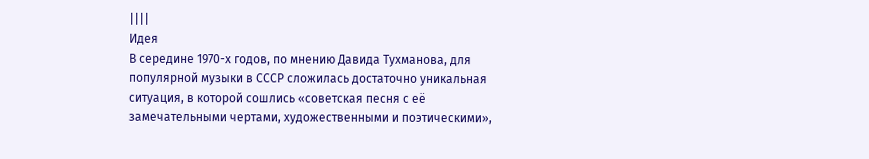||||
Идея
В середине 1970-х годов, по мнению Давида Тухманова, для популярной музыки в СССР сложилась достаточно уникальная ситуация, в которой сошлись «советская песня с её замечательными чертами, художественными и поэтическими»,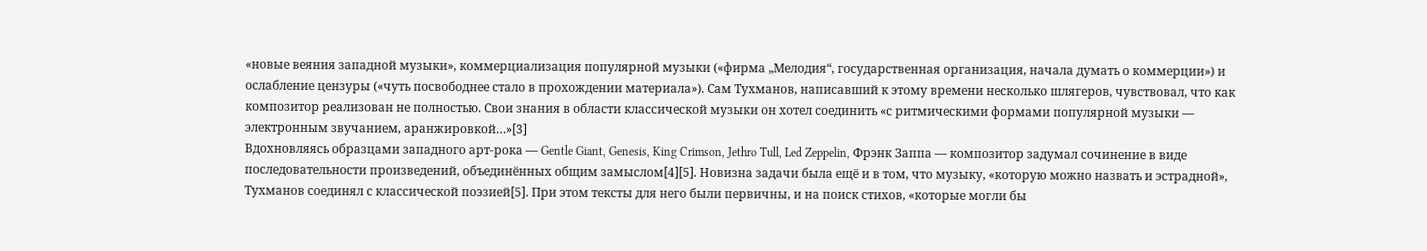«новые веяния западной музыки», коммерциализация популярной музыки («фирма „Мелодия“, государственная организация, начала думать о коммерции») и ослабление цензуры («чуть посвободнее стало в прохождении материала»). Сам Тухманов, написавший к этому времени несколько шлягеров, чувствовал, что как композитор реализован не полностью. Свои знания в области классической музыки он хотел соединить «с ритмическими формами популярной музыки — электронным звучанием, аранжировкой…»[3]
Вдохновляясь образцами западного арт-рока — Gentle Giant, Genesis, King Crimson, Jethro Tull, Led Zeppelin, Фрэнк Заппа — композитор задумал сочинение в виде последовательности произведений, объединённых общим замыслом[4][5]. Новизна задачи была ещё и в том, что музыку, «которую можно назвать и эстрадной», Тухманов соединял с классической поэзией[5]. При этом тексты для него были первичны, и на поиск стихов, «которые могли бы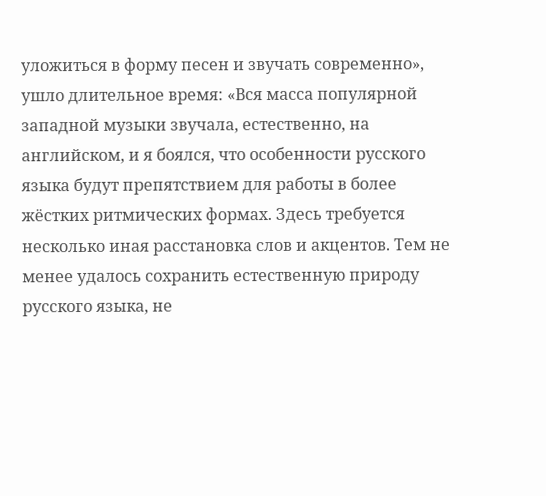уложиться в форму песен и звучать современно», ушло длительное время: «Вся масса популярной западной музыки звучала, естественно, на английском, и я боялся, что особенности русского языка будут препятствием для работы в более жёстких ритмических формах. Здесь требуется несколько иная расстановка слов и акцентов. Тем не менее удалось сохранить естественную природу русского языка, не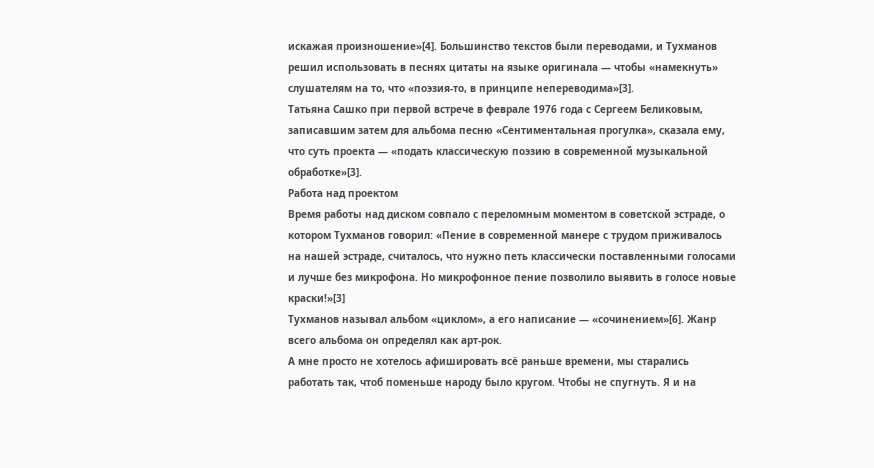искажая произношение»[4]. Большинство текстов были переводами, и Тухманов решил использовать в песнях цитаты на языке оригинала — чтобы «намекнуть» слушателям на то, что «поэзия-то, в принципе непереводима»[3].
Татьяна Сашко при первой встрече в феврале 1976 года с Сергеем Беликовым, записавшим затем для альбома песню «Сентиментальная прогулка», сказала ему, что суть проекта — «подать классическую поэзию в современной музыкальной обработке»[3].
Работа над проектом
Время работы над диском совпало с переломным моментом в советской эстраде, о котором Тухманов говорил: «Пение в современной манере с трудом приживалось на нашей эстраде, считалось, что нужно петь классически поставленными голосами и лучше без микрофона. Но микрофонное пение позволило выявить в голосе новые краски!»[3]
Тухманов называл альбом «циклом», а его написание — «сочинением»[6]. Жанр всего альбома он определял как арт-рок.
А мне просто не хотелось афишировать всё раньше времени, мы старались работать так, чтоб поменьше народу было кругом. Чтобы не спугнуть. Я и на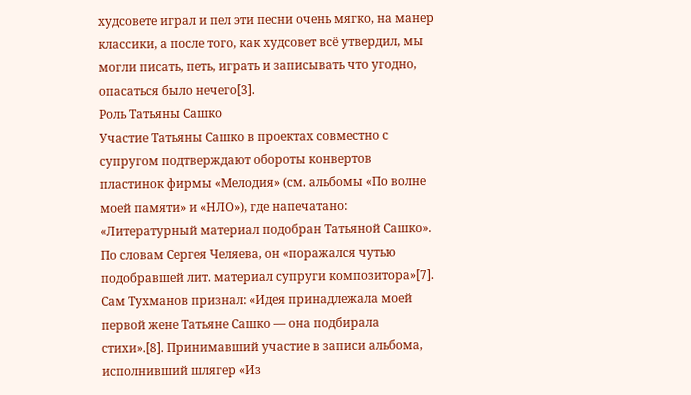худсовете играл и пел эти песни очень мягко, на манер классики, а после того, как худсовет всё утвердил, мы могли писать, петь, играть и записывать что угодно, опасаться было нечего[3].
Роль Татьяны Сашко
Участие Татьяны Сашко в проектах совместно с супругом подтверждают обороты конвертов пластинок фирмы «Мелодия» (см. альбомы «По волне моей памяти» и «НЛО»), где напечатано: «Литературный материал подобран Татьяной Сашко». По словам Сергея Челяева, он «поражался чутью подобравшей лит. материал супруги композитора»[7]. Сам Тухманов признал: «Идея принадлежала моей первой жене Татьяне Сашко — она подбирала стихи».[8]. Принимавший участие в записи альбома, исполнивший шлягер «Из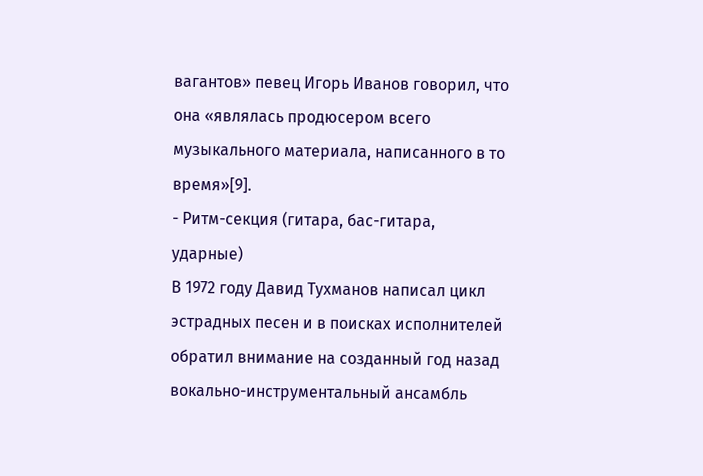вагантов» певец Игорь Иванов говорил, что она «являлась продюсером всего музыкального материала, написанного в то время»[9].
- Ритм-секция (гитара, бас-гитара, ударные)
В 1972 году Давид Тухманов написал цикл эстрадных песен и в поисках исполнителей обратил внимание на созданный год назад вокально-инструментальный ансамбль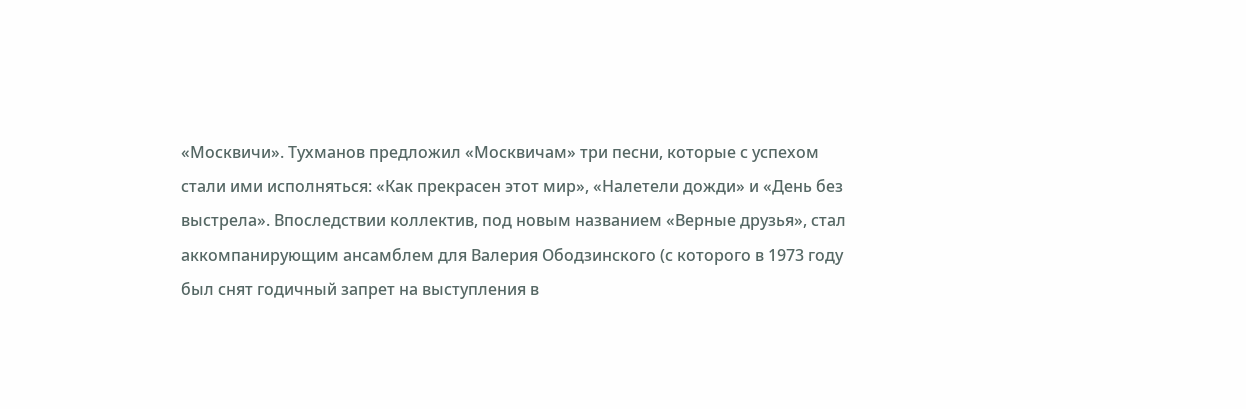«Москвичи». Тухманов предложил «Москвичам» три песни, которые с успехом стали ими исполняться: «Как прекрасен этот мир», «Налетели дожди» и «День без выстрела». Впоследствии коллектив, под новым названием «Верные друзья», стал аккомпанирующим ансамблем для Валерия Ободзинского (с которого в 1973 году был снят годичный запрет на выступления в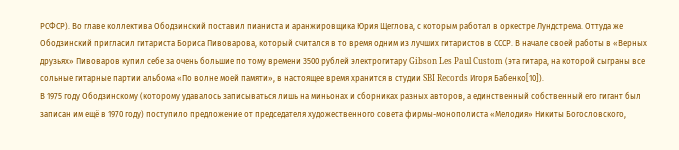РСФСР). Во главе коллектива Ободзинский поставил пианиста и аранжировщика Юрия Щеглова, с которым работал в оркестре Лундстрема. Оттуда же Ободзинский пригласил гитариста Бориса Пивоварова, который считался в то время одним из лучших гитаристов в СССР. В начале своей работы в «Верных друзьях» Пивоваров купил себе за очень большие по тому времени 3500 рублей электрогитару Gibson Les Paul Custom (эта гитара, на которой сыграны все сольные гитарные партии альбома «По волне моей памяти», в настоящее время хранится в студии SBI Records Игоря Бабенко[10]).
В 1975 году Ободзинскому (которому удавалось записываться лишь на миньонах и сборниках разных авторов, а единственный собственный его гигант был записан им ещё в 1970 году) поступило предложение от председателя художественного совета фирмы-монополиста «Мелодия» Никиты Богословского,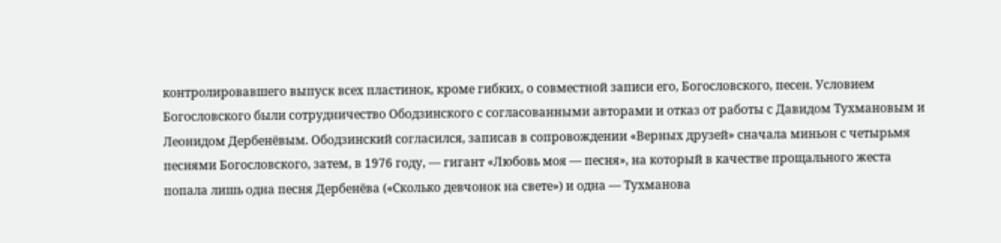контролировавшего выпуск всех пластинок, кроме гибких, о совместной записи его, Богословского, песен. Условием Богословского были сотрудничество Ободзинского с согласованными авторами и отказ от работы с Давидом Тухмановым и Леонидом Дербенёвым. Ободзинский согласился, записав в сопровождении «Верных друзей» сначала миньон с четырьмя песнями Богословского, затем, в 1976 году, — гигант «Любовь моя — песня», на который в качестве прощального жеста попала лишь одна песня Дербенёва («Сколько девчонок на свете») и одна — Тухманова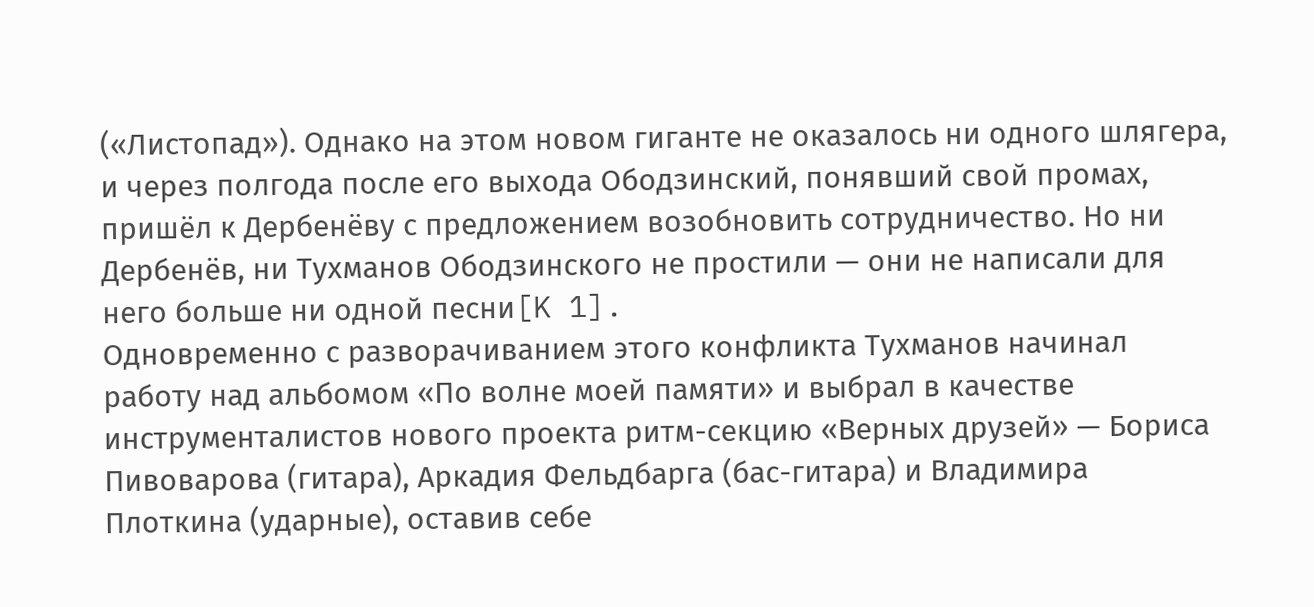(«Листопад»). Однако на этом новом гиганте не оказалось ни одного шлягера, и через полгода после его выхода Ободзинский, понявший свой промах, пришёл к Дербенёву с предложением возобновить сотрудничество. Но ни Дербенёв, ни Тухманов Ободзинского не простили — они не написали для него больше ни одной песни[K 1].
Одновременно с разворачиванием этого конфликта Тухманов начинал работу над альбомом «По волне моей памяти» и выбрал в качестве инструменталистов нового проекта ритм-секцию «Верных друзей» — Бориса Пивоварова (гитара), Аркадия Фельдбарга (бас-гитара) и Владимира Плоткина (ударные), оставив себе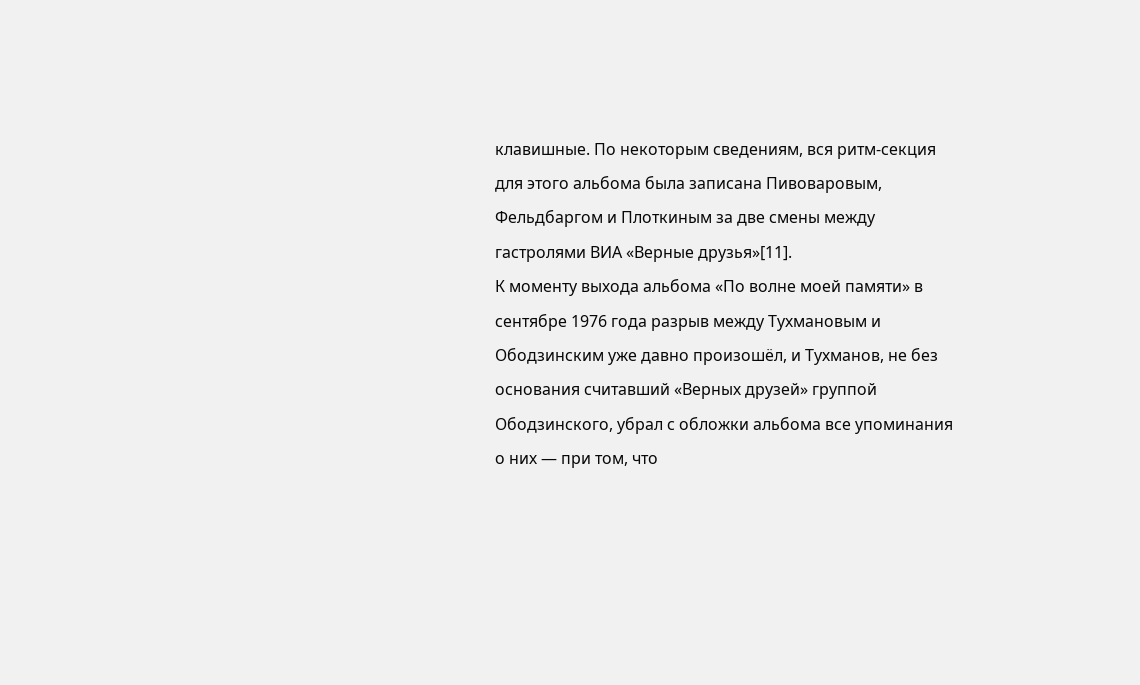клавишные. По некоторым сведениям, вся ритм-секция для этого альбома была записана Пивоваровым, Фельдбаргом и Плоткиным за две смены между гастролями ВИА «Верные друзья»[11].
К моменту выхода альбома «По волне моей памяти» в сентябре 1976 года разрыв между Тухмановым и Ободзинским уже давно произошёл, и Тухманов, не без основания считавший «Верных друзей» группой Ободзинского, убрал с обложки альбома все упоминания о них — при том, что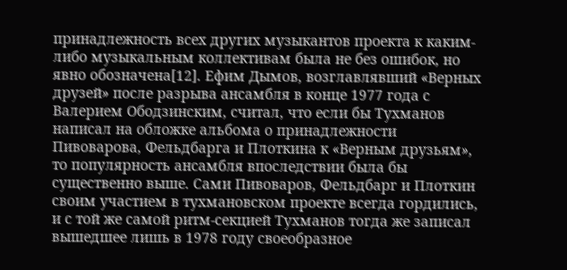принадлежность всех других музыкантов проекта к каким-либо музыкальным коллективам была не без ошибок, но явно обозначена[12]. Ефим Дымов, возглавлявший «Верных друзей» после разрыва ансамбля в конце 1977 года с Валерием Ободзинским, считал, что если бы Тухманов написал на обложке альбома о принадлежности Пивоварова, Фельдбарга и Плоткина к «Верным друзьям», то популярность ансамбля впоследствии была бы существенно выше. Сами Пивоваров, Фельдбарг и Плоткин своим участием в тухмановском проекте всегда гордились, и с той же самой ритм-секцией Тухманов тогда же записал вышедшее лишь в 1978 году своеобразное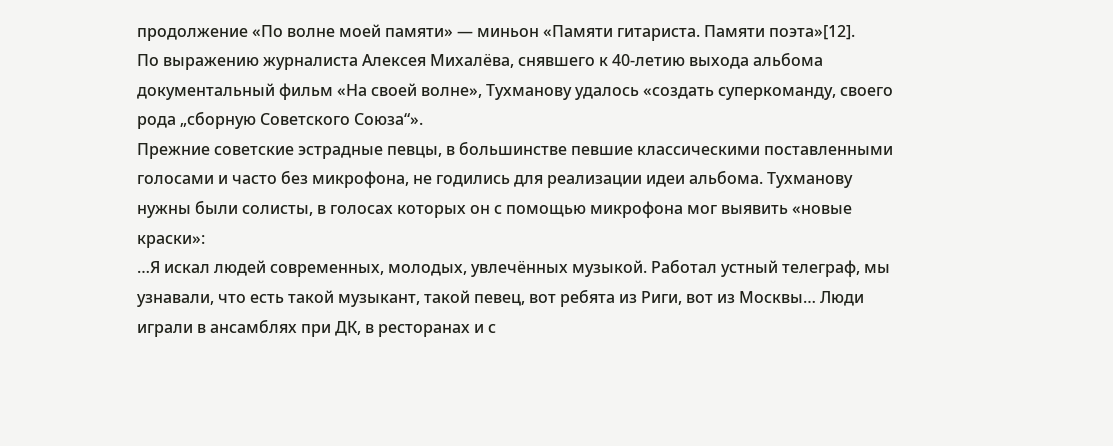продолжение «По волне моей памяти» — миньон «Памяти гитариста. Памяти поэта»[12].
По выражению журналиста Алексея Михалёва, снявшего к 40-летию выхода альбома документальный фильм «На своей волне», Тухманову удалось «создать суперкоманду, своего рода „сборную Советского Союза“».
Прежние советские эстрадные певцы, в большинстве певшие классическими поставленными голосами и часто без микрофона, не годились для реализации идеи альбома. Тухманову нужны были солисты, в голосах которых он с помощью микрофона мог выявить «новые краски»:
…Я искал людей современных, молодых, увлечённых музыкой. Работал устный телеграф, мы узнавали, что есть такой музыкант, такой певец, вот ребята из Риги, вот из Москвы… Люди играли в ансамблях при ДК, в ресторанах и с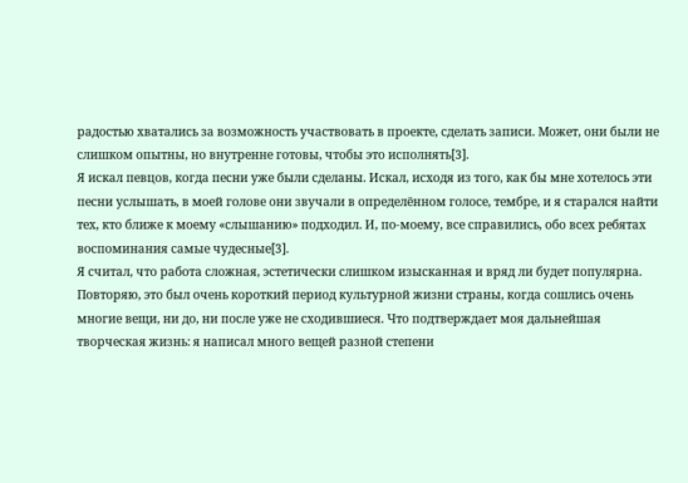радостью хватались за возможность участвовать в проекте, сделать записи. Может, они были не слишком опытны, но внутренне готовы, чтобы это исполнять[3].
Я искал певцов, когда песни уже были сделаны. Искал, исходя из того, как бы мне хотелось эти песни услышать, в моей голове они звучали в определённом голосе, тембре, и я старался найти тех, кто ближе к моему «слышанию» подходил. И, по-моему, все справились, обо всех ребятах воспоминания самые чудесные[3].
Я считал, что работа сложная, эстетически слишком изысканная и вряд ли будет популярна. Повторяю, это был очень короткий период культурной жизни страны, когда сошлись очень многие вещи, ни до, ни после уже не сходившиеся. Что подтверждает моя дальнейшая творческая жизнь: я написал много вещей разной степени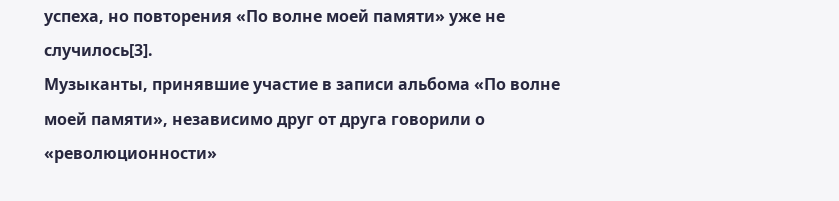успеха, но повторения «По волне моей памяти» уже не случилось[3].
Музыканты, принявшие участие в записи альбома «По волне моей памяти», независимо друг от друга говорили о «революционности»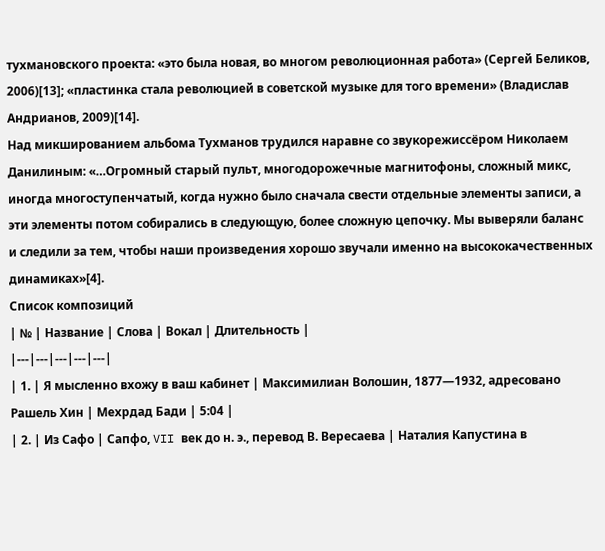тухмановского проекта: «это была новая, во многом революционная работа» (Сергей Беликов, 2006)[13]; «пластинка стала революцией в советской музыке для того времени» (Владислав Андрианов, 2009)[14].
Над микшированием альбома Тухманов трудился наравне со звукорежиссёром Николаем Данилиным: «…Огромный старый пульт, многодорожечные магнитофоны, сложный микс, иногда многоступенчатый, когда нужно было сначала свести отдельные элементы записи, а эти элементы потом собирались в следующую, более сложную цепочку. Мы выверяли баланс и следили за тем, чтобы наши произведения хорошо звучали именно на высококачественных динамиках»[4].
Список композиций
| № | Название | Слова | Вокал | Длительность |
|---|---|---|---|---|
| 1. | Я мысленно вхожу в ваш кабинет | Максимилиан Волошин, 1877—1932, адресовано Рашель Хин | Мехрдад Бади | 5:04 |
| 2. | Из Сафо | Сапфо, VII век до н. э., перевод В. Вересаева | Наталия Капустина в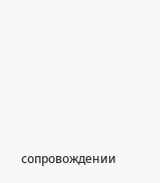сопровождении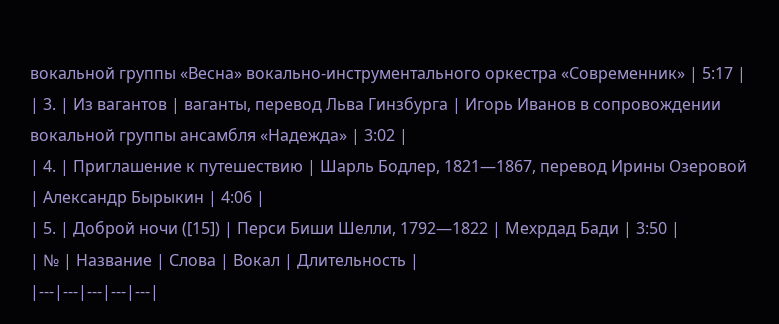вокальной группы «Весна» вокально-инструментального оркестра «Современник» | 5:17 |
| 3. | Из вагантов | ваганты, перевод Льва Гинзбурга | Игорь Иванов в сопровождении вокальной группы ансамбля «Надежда» | 3:02 |
| 4. | Приглашение к путешествию | Шарль Бодлер, 1821—1867, перевод Ирины Озеровой | Александр Бырыкин | 4:06 |
| 5. | Доброй ночи ([15]) | Перси Биши Шелли, 1792—1822 | Мехрдад Бади | 3:50 |
| № | Название | Слова | Вокал | Длительность |
|---|---|---|---|---|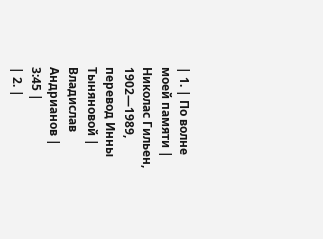| 1. | По волне моей памяти | Николас Гильен, 1902—1989, перевод Инны Тыняновой | Владислав Андрианов | 3:45 |
| 2. |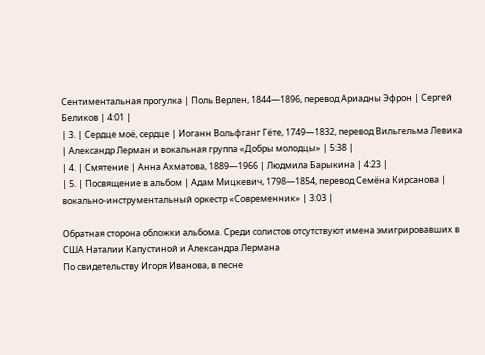Сентиментальная прогулка | Поль Верлен, 1844—1896, перевод Ариадны Эфрон | Сергей Беликов | 4:01 |
| 3. | Сердце моё, сердце | Иоганн Вольфганг Гёте, 1749—1832, перевод Вильгельма Левика | Александр Лерман и вокальная группа «Добры молодцы» | 5:38 |
| 4. | Смятение | Анна Ахматова, 1889—1966 | Людмила Барыкина | 4:23 |
| 5. | Посвящение в альбом | Адам Мицкевич, 1798—1854, перевод Семёна Кирсанова | вокально-инструментальный оркестр «Современник» | 3:03 |

Обратная сторона обложки альбома. Среди солистов отсутствуют имена эмигрировавших в США Наталии Капустиной и Александра Лермана
По свидетельству Игоря Иванова, в песне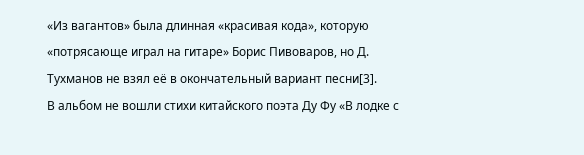«Из вагантов» была длинная «красивая кода», которую «потрясающе играл на гитаре» Борис Пивоваров, но Д. Тухманов не взял её в окончательный вариант песни[3].
В альбом не вошли стихи китайского поэта Ду Фу «В лодке с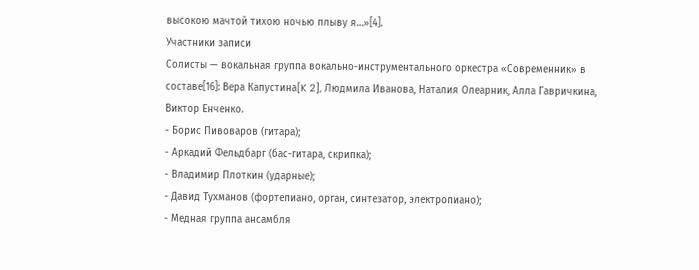высокою мачтой тихою ночью плыву я…»[4].
Участники записи
Солисты — вокальная группа вокально-инструментального оркестра «Современник» в составе[16]: Вера Капустина[K 2], Людмила Иванова, Наталия Олеарник, Алла Гавричкина, Виктор Енченко.
- Борис Пивоваров (гитара);
- Аркадий Фельдбарг (бас-гитара, скрипка);
- Владимир Плоткин (ударные);
- Давид Тухманов (фортепиано, орган, синтезатор, электропиано);
- Медная группа ансамбля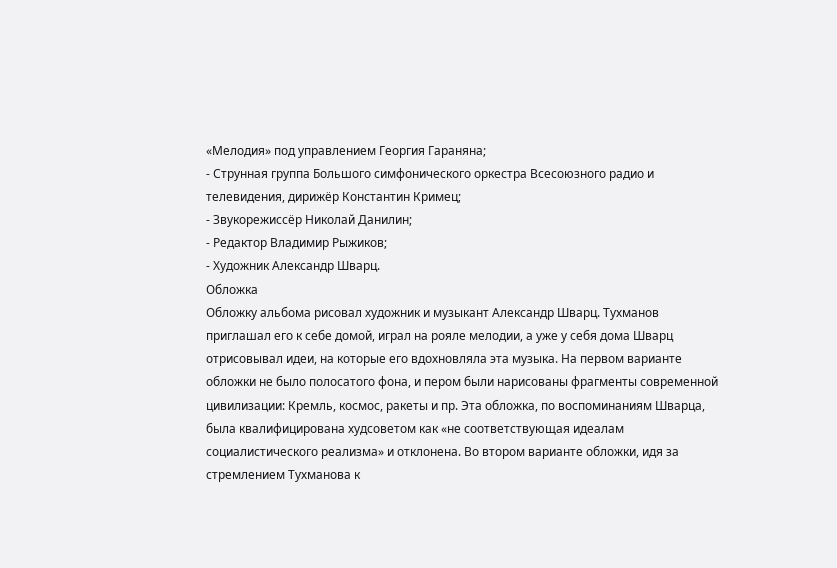«Мелодия» под управлением Георгия Гараняна;
- Струнная группа Большого симфонического оркестра Всесоюзного радио и телевидения, дирижёр Константин Кримец;
- Звукорежиссёр Николай Данилин;
- Редактор Владимир Рыжиков;
- Художник Александр Шварц.
Обложка
Обложку альбома рисовал художник и музыкант Александр Шварц. Тухманов приглашал его к себе домой, играл на рояле мелодии, а уже у себя дома Шварц отрисовывал идеи, на которые его вдохновляла эта музыка. На первом варианте обложки не было полосатого фона, и пером были нарисованы фрагменты современной цивилизации: Кремль, космос, ракеты и пр. Эта обложка, по воспоминаниям Шварца, была квалифицирована худсоветом как «не соответствующая идеалам социалистического реализма» и отклонена. Во втором варианте обложки, идя за стремлением Тухманова к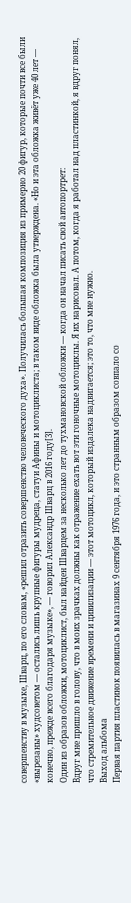совершенству в музыке, Шварц, по его словам, «решил отразить совершенство человеческого духа». Получилась большая композиция из примерно 20 фигур, которые почти все были «вырезаны» худсоветом — остались лишь крупные фигуры мудреца, статуи Афины и мотоциклиста; в таком виде обложка была утверждена. «Но и эта обложка живёт уже 40 лет — конечно, прежде всего благодаря музыке», — говорил Александр Шварц в 2016 году[3].
Один из образов обложки, мотоциклист, был найден Шварцем за несколько лет до тухмановской обложки — когда он начал писать свой автопортрет:
Вдруг мне пришло в голову, что в моих зрачках должны как отражение ехать вот эти гоночные мотоциклы. Я их нарисовал. А потом, когда я работал над пластинкой, я вдруг понял, что стремительное движение времени и цивилизации — этот мотоцикл, который издалека надвигается; это то, что мне нужно.
Выход альбома
Первая партия пластинок появилась в магазинах 9 сентября 1976 года, и это странным образом совпало со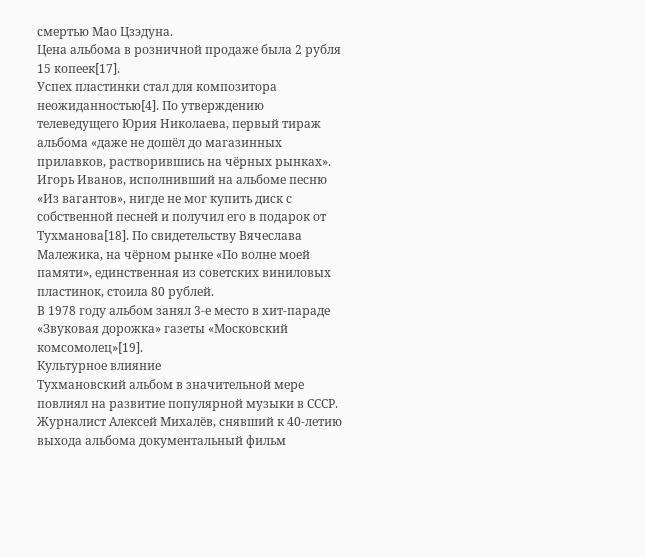смертью Мао Цзэдуна.
Цена альбома в розничной продаже была 2 рубля 15 копеек[17].
Успех пластинки стал для композитора неожиданностью[4]. По утверждению телеведущего Юрия Николаева, первый тираж альбома «даже не дошёл до магазинных прилавков, растворившись на чёрных рынках». Игорь Иванов, исполнивший на альбоме песню «Из вагантов», нигде не мог купить диск с собственной песней и получил его в подарок от Тухманова[18]. По свидетельству Вячеслава Малежика, на чёрном рынке «По волне моей памяти», единственная из советских виниловых пластинок, стоила 80 рублей.
В 1978 году альбом занял 3-е место в хит-параде «Звуковая дорожка» газеты «Московский комсомолец»[19].
Культурное влияние
Тухмановский альбом в значительной мере повлиял на развитие популярной музыки в СССР. Журналист Алексей Михалёв, снявший к 40-летию выхода альбома документальный фильм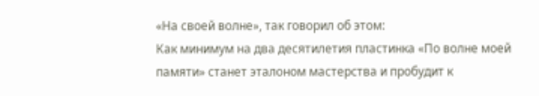«На своей волне», так говорил об этом:
Как минимум на два десятилетия пластинка «По волне моей памяти» станет эталоном мастерства и пробудит к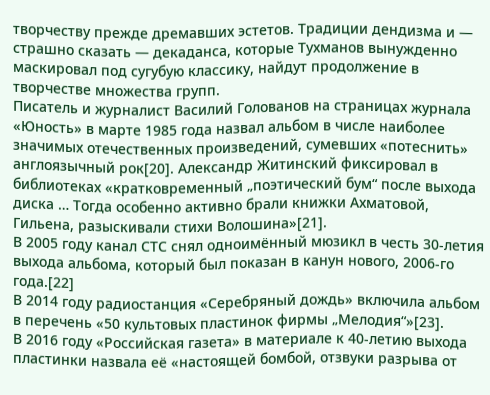творчеству прежде дремавших эстетов. Традиции дендизма и — страшно сказать — декаданса, которые Тухманов вынужденно маскировал под сугубую классику, найдут продолжение в творчестве множества групп.
Писатель и журналист Василий Голованов на страницах журнала «Юность» в марте 1985 года назвал альбом в числе наиболее значимых отечественных произведений, сумевших «потеснить» англоязычный рок[20]. Александр Житинский фиксировал в библиотеках «кратковременный „поэтический бум“ после выхода диска … Тогда особенно активно брали книжки Ахматовой, Гильена, разыскивали стихи Волошина»[21].
В 2005 году канал СТС снял одноимённый мюзикл в честь 30-летия выхода альбома, который был показан в канун нового, 2006-го года.[22]
В 2014 году радиостанция «Серебряный дождь» включила альбом в перечень «50 культовых пластинок фирмы „Мелодия“»[23].
В 2016 году «Российская газета» в материале к 40-летию выхода пластинки назвала её «настоящей бомбой, отзвуки разрыва от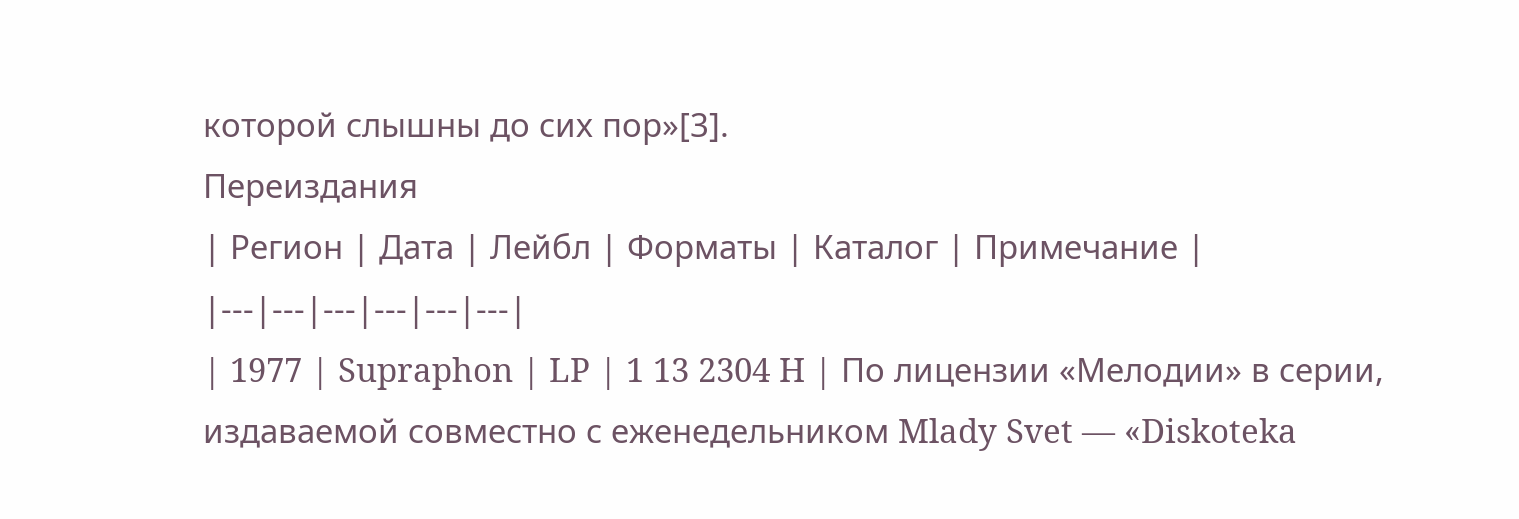которой слышны до сих пор»[3].
Переиздания
| Регион | Дата | Лейбл | Форматы | Каталог | Примечание |
|---|---|---|---|---|---|
| 1977 | Supraphon | LP | 1 13 2304 H | По лицензии «Мелодии» в серии, издаваемой совместно с еженедельником Mlady Svet — «Diskoteka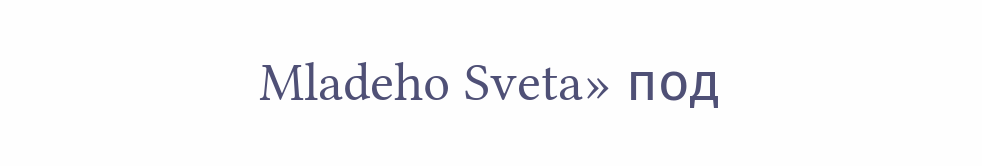Mladeho Sveta» под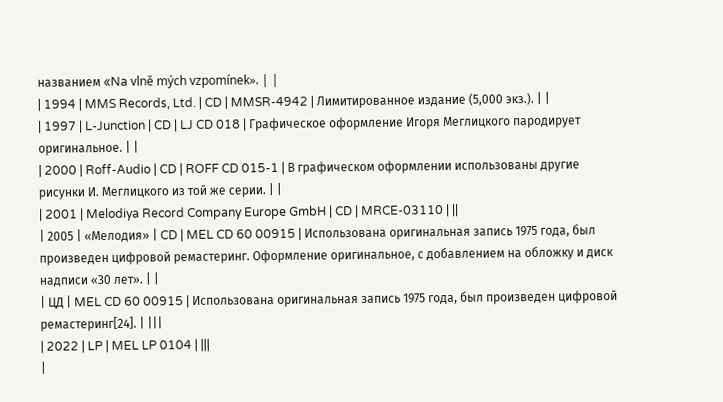названием «Na vlně mých vzpomínek». | |
| 1994 | MMS Records, Ltd. | CD | MMSR-4942 | Лимитированное издание (5,000 экз.). | |
| 1997 | L-Junction | CD | LJ CD 018 | Графическое оформление Игоря Меглицкого пародирует оригинальное. | |
| 2000 | Roff-Audio | CD | ROFF CD 015-1 | В графическом оформлении использованы другие рисунки И. Меглицкого из той же серии. | |
| 2001 | Melodiya Record Company Europe GmbH | CD | MRCE-03110 | ||
| 2005 | «Мелодия» | CD | MEL CD 60 00915 | Использована оригинальная запись 1975 года, был произведен цифровой ремастеринг. Оформление оригинальное, с добавлением на обложку и диск надписи «30 лет». | |
| ЦД | MEL CD 60 00915 | Использована оригинальная запись 1975 года, был произведен цифровой ремастеринг[24]. | |||
| 2022 | LP | MEL LP 0104 | |||
|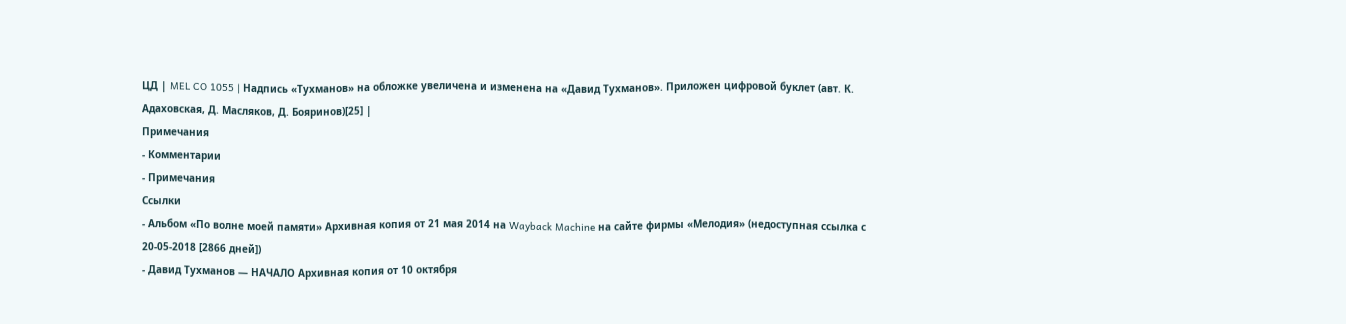ЦД | MEL CO 1055 | Надпись «Тухманов» на обложке увеличена и изменена на «Давид Тухманов». Приложен цифровой буклет (авт. К. Адаховская, Д. Масляков, Д. Бояринов)[25] |
Примечания
- Комментарии
- Примечания
Ссылки
- Альбом «По волне моей памяти» Архивная копия от 21 мая 2014 на Wayback Machine на сайте фирмы «Мелодия» (недоступная ссылка с 20-05-2018 [2866 дней])
- Давид Тухманов — НАЧАЛО Архивная копия от 10 октября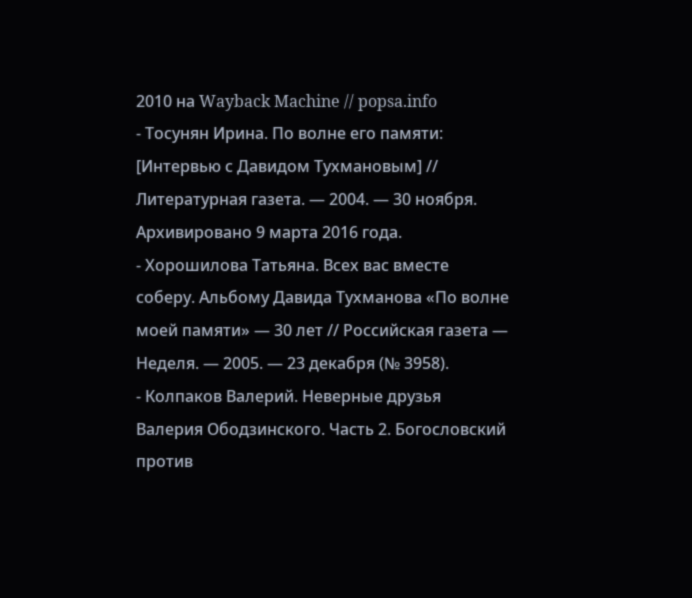2010 на Wayback Machine // popsa.info
- Тосунян Ирина. По волне его памяти: [Интервью с Давидом Тухмановым] // Литературная газета. — 2004. — 30 ноября. Архивировано 9 марта 2016 года.
- Хорошилова Татьяна. Всех вас вместе соберу. Альбому Давида Тухманова «По волне моей памяти» — 30 лет // Российская газета — Неделя. — 2005. — 23 декабря (№ 3958).
- Колпаков Валерий. Неверные друзья Валерия Ободзинского. Часть 2. Богословский против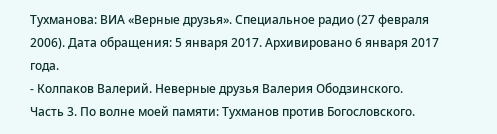Тухманова: ВИА «Верные друзья». Специальное радио (27 февраля 2006). Дата обращения: 5 января 2017. Архивировано 6 января 2017 года.
- Колпаков Валерий. Неверные друзья Валерия Ободзинского. Часть 3. По волне моей памяти: Тухманов против Богословского.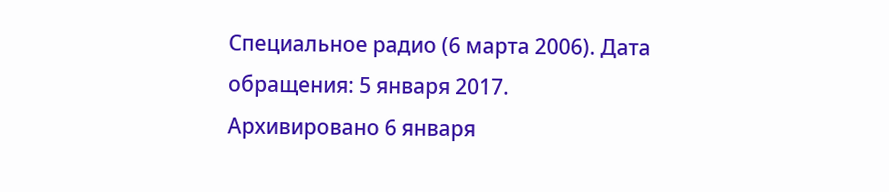Специальное радио (6 марта 2006). Дата обращения: 5 января 2017. Архивировано 6 января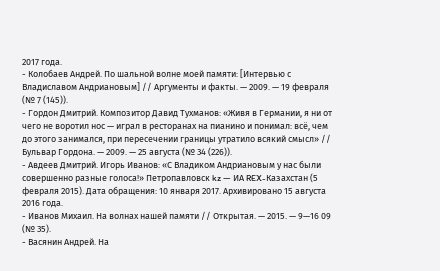2017 года.
- Колобаев Андрей. По шальной волне моей памяти: [Интервью с Владиславом Андриановым] // Аргументы и факты. — 2009. — 19 февраля (№ 7 (145)).
- Гордон Дмитрий. Композитор Давид Тухманов: «Живя в Германии, я ни от чего не воротил нос — играл в ресторанах на пианино и понимал: всё, чем до этого занимался, при пересечении границы утратило всякий смысл» // Бульвар Гордона. — 2009. — 25 августа (№ 34 (226)).
- Авдеев Дмитрий. Игорь Иванов: «С Владиком Андриановым у нас были совершенно разные голоса!» Петропавловск kz — ИА REX-Казахстан (5 февраля 2015). Дата обращения: 10 января 2017. Архивировано 15 августа 2016 года.
- Иванов Михаил. На волнах нашей памяти // Открытая. — 2015. — 9—16 09 (№ 35).
- Васянин Андрей. На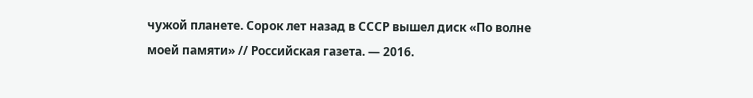чужой планете. Сорок лет назад в СССР вышел диск «По волне моей памяти» // Российская газета. — 2016.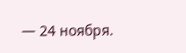— 24 ноября.